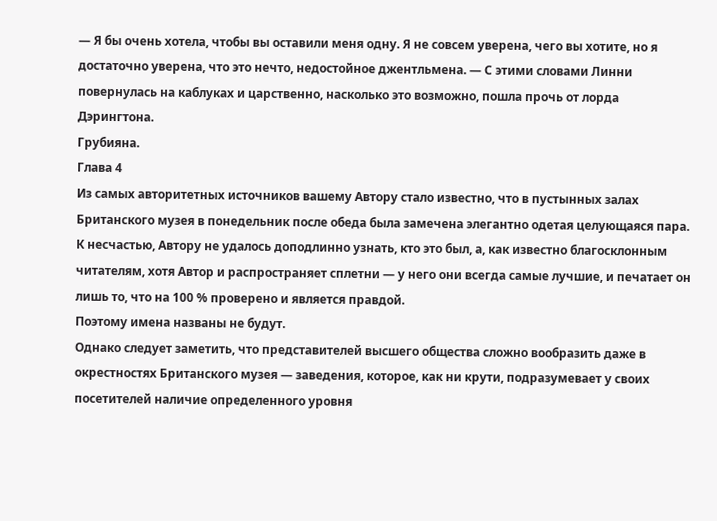— Я бы очень хотела, чтобы вы оставили меня одну. Я не совсем уверена, чего вы хотите, но я достаточно уверена, что это нечто, недостойное джентльмена. — С этими словами Линни повернулась на каблуках и царственно, насколько это возможно, пошла прочь от лорда Дэрингтона.
Грубияна.
Глава 4
Из самых авторитетных источников вашему Автору стало известно, что в пустынных залах Британского музея в понедельник после обеда была замечена элегантно одетая целующаяся пара.
К несчастью, Автору не удалось доподлинно узнать, кто это был, а, как известно благосклонным читателям, хотя Автор и распространяет сплетни — у него они всегда самые лучшие, и печатает он лишь то, что на 100 % проверено и является правдой.
Поэтому имена названы не будут.
Однако следует заметить, что представителей высшего общества сложно вообразить даже в окрестностях Британского музея — заведения, которое, как ни крути, подразумевает у своих посетителей наличие определенного уровня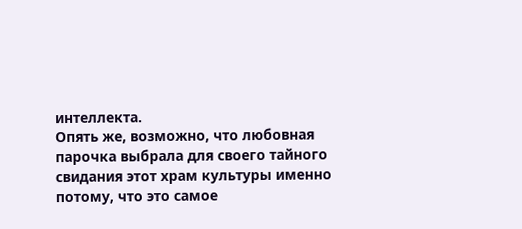интеллекта.
Опять же, возможно, что любовная парочка выбрала для своего тайного свидания этот храм культуры именно потому, что это самое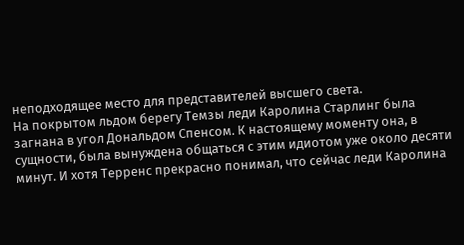неподходящее место для представителей высшего света.
На покрытом льдом берегу Темзы леди Каролина Старлинг была загнана в угол Дональдом Спенсом. К настоящему моменту она, в сущности, была вынуждена общаться с этим идиотом уже около десяти минут. И хотя Терренс прекрасно понимал, что сейчас леди Каролина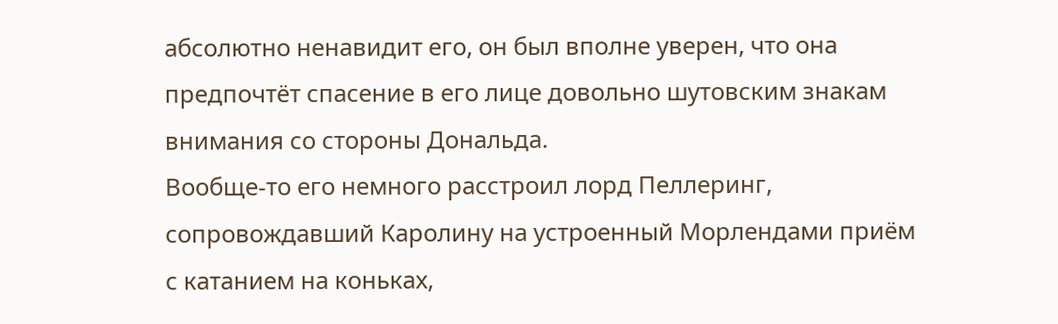абсолютно ненавидит его, он был вполне уверен, что она предпочтёт спасение в его лице довольно шутовским знакам внимания со стороны Дональда.
Вообще-то его немного расстроил лорд Пеллеринг, сопровождавший Каролину на устроенный Морлендами приём с катанием на коньках,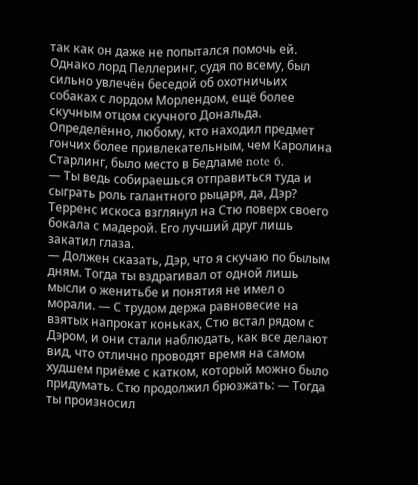так как он даже не попытался помочь ей. Однако лорд Пеллеринг, судя по всему, был сильно увлечён беседой об охотничьих собаках с лордом Морлендом, ещё более скучным отцом скучного Дональда.
Определённо, любому, кто находил предмет гончих более привлекательным, чем Каролина Старлинг, было место в Бедламе note 6.
— Ты ведь собираешься отправиться туда и сыграть роль галантного рыцаря, да, Дэр?
Терренс искоса взглянул на Стю поверх своего бокала с мадерой. Его лучший друг лишь закатил глаза.
— Должен сказать, Дэр, что я скучаю по былым дням. Тогда ты вздрагивал от одной лишь мысли о женитьбе и понятия не имел о морали. — С трудом держа равновесие на взятых напрокат коньках, Стю встал рядом с Дэром, и они стали наблюдать, как все делают вид, что отлично проводят время на самом худшем приёме с катком, который можно было придумать. Стю продолжил брюзжать: — Тогда ты произносил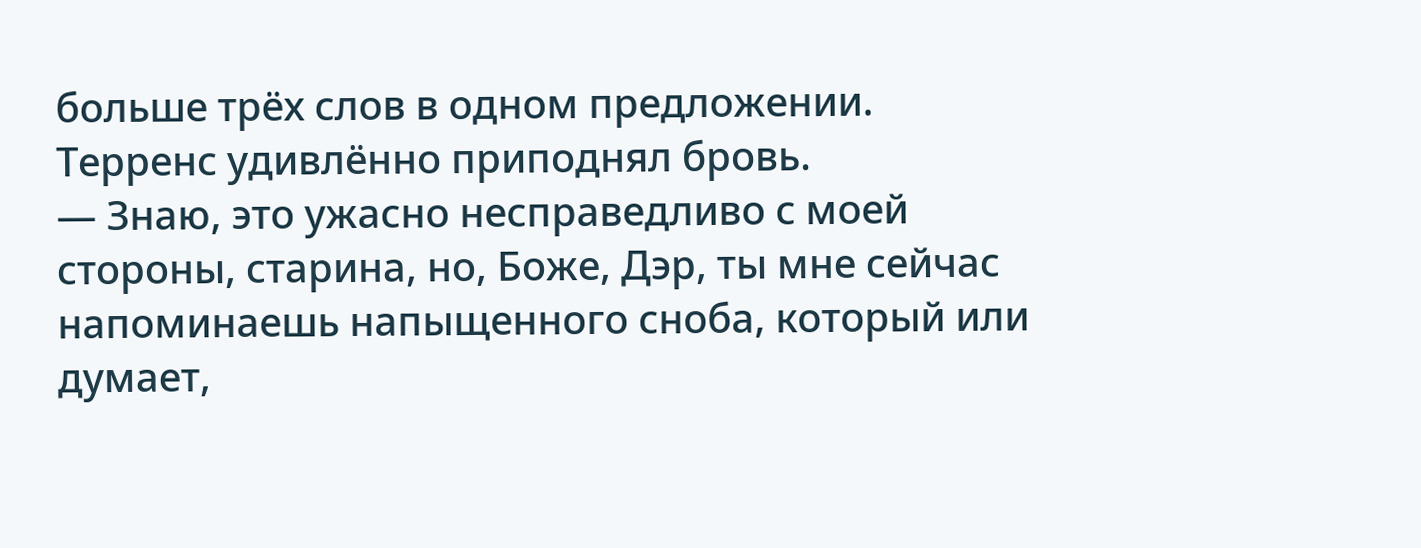больше трёх слов в одном предложении.
Терренс удивлённо приподнял бровь.
— Знаю, это ужасно несправедливо с моей стороны, старина, но, Боже, Дэр, ты мне сейчас напоминаешь напыщенного сноба, который или думает,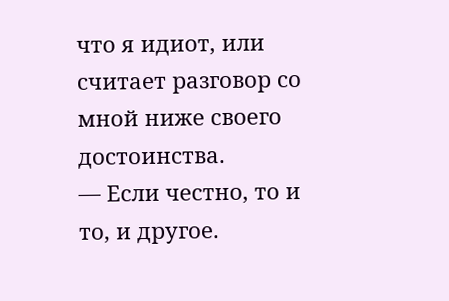что я идиот, или считает разговор со мной ниже своего достоинства.
— Если честно, то и то, и другое.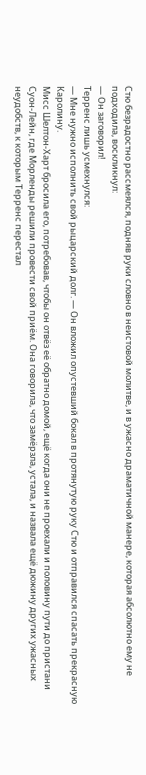Стю безрадостно рассмеялся, подняв руки словно в неистовой молитве, и в ужасно драматичной манере, которая абсолютно ему не подходила, воскликнул:
— Он заговорил!
Терренс лишь усмехнулся:
— Мне нужно исполнить свой рыцарский долг. — Он вложил опустевший бокал в протянутую руку Стю и отправился спасать прекрасную Каролину.
Мисс Шелтон-Харт бросила его, потребовав, чтобы он отвёз её обратно домой, ещё когда они не проехали и половину пути до пристани Суон-Лейн, где Морленды решили провести свой приём. Она говорила, что замёрзла, устала, и назвала ещё дюжину других ужасных неудобств, к которым Терренс перестал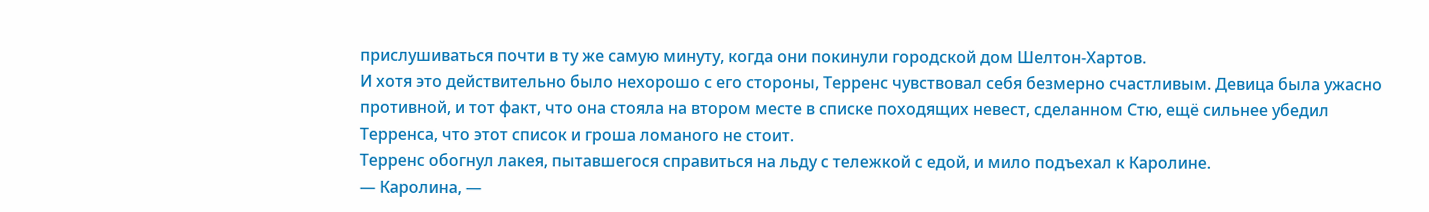прислушиваться почти в ту же самую минуту, когда они покинули городской дом Шелтон-Хартов.
И хотя это действительно было нехорошо с его стороны, Терренс чувствовал себя безмерно счастливым. Девица была ужасно противной, и тот факт, что она стояла на втором месте в списке походящих невест, сделанном Стю, ещё сильнее убедил Терренса, что этот список и гроша ломаного не стоит.
Терренс обогнул лакея, пытавшегося справиться на льду с тележкой с едой, и мило подъехал к Каролине.
— Каролина, —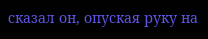сказал он, опуская руку на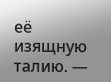её изящную талию. —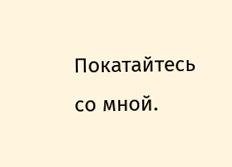Покатайтесь со мной.